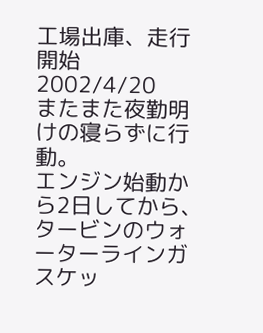工場出庫、走行開始
2002/4/20
またまた夜勤明けの寝らずに行動。
エンジン始動から2日してから、タービンのウォーターラインガスケッ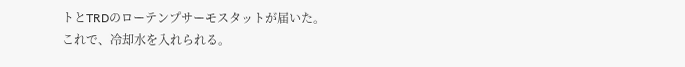トとTRDのローテンプサーモスタットが届いた。
これで、冷却水を入れられる。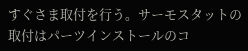すぐさま取付を行う。サーモスタットの取付はパーツインストールのコ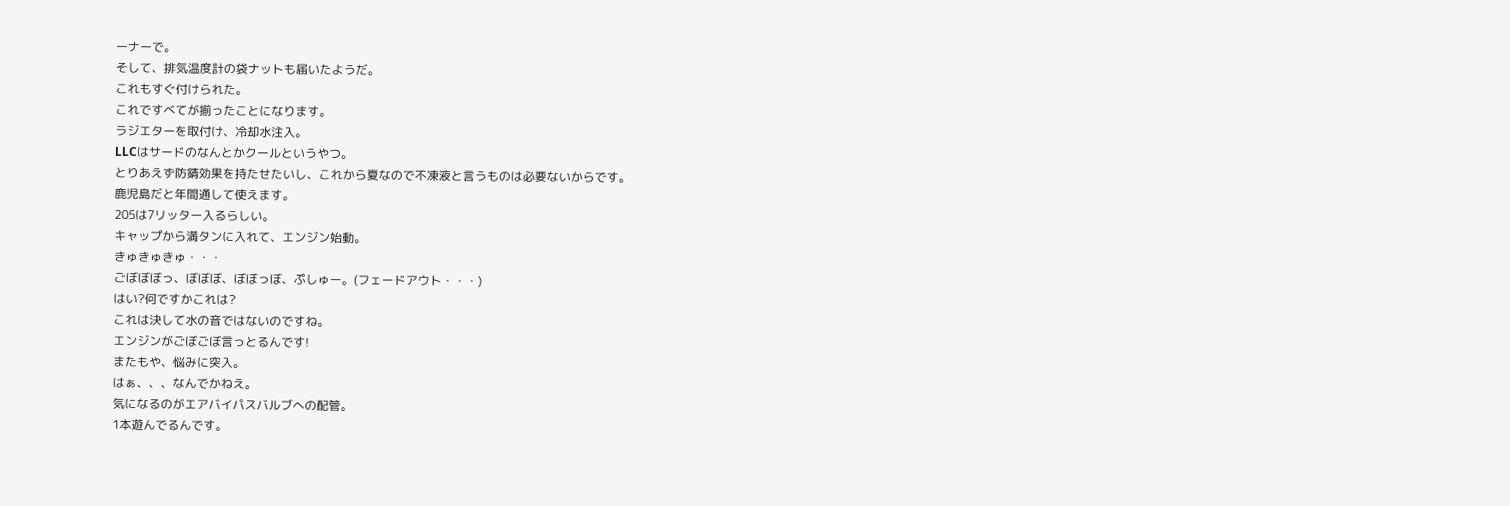ーナーで。
そして、排気温度計の袋ナットも届いたようだ。
これもすぐ付けられた。
これですべてが揃ったことになります。
ラジエターを取付け、冷却水注入。
LLCはサードのなんとかクールというやつ。
とりあえず防錆効果を持たせたいし、これから夏なので不凍液と言うものは必要ないからです。
鹿児島だと年間通して使えます。
205は7リッター入るらしい。
キャップから満タンに入れて、エンジン始動。
きゅきゅきゅ・・・
ごぼぼぼっ、ぼぼぼ、ぼぼっぼ、ぷしゅー。(フェードアウト・・・)
はい?何ですかこれは?
これは決して水の音ではないのですね。
エンジンがごぼごぼ言っとるんです!
またもや、悩みに突入。
はぁ、、、なんでかねえ。
気になるのがエアバイパスバルブへの配管。
1本遊んでるんです。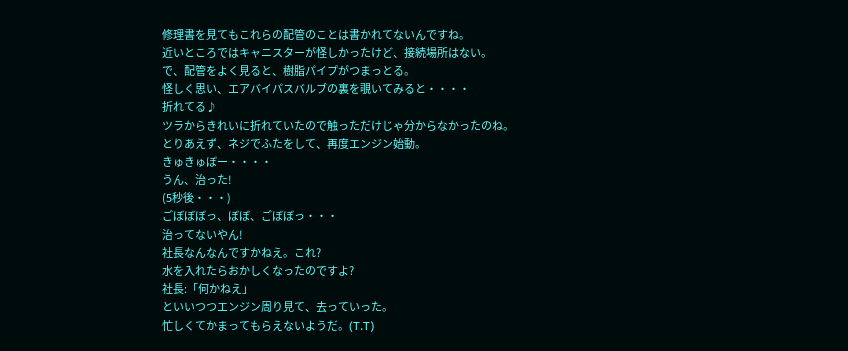修理書を見てもこれらの配管のことは書かれてないんですね。
近いところではキャニスターが怪しかったけど、接続場所はない。
で、配管をよく見ると、樹脂パイプがつまっとる。
怪しく思い、エアバイパスバルブの裏を覗いてみると・・・・
折れてる♪
ツラからきれいに折れていたので触っただけじゃ分からなかったのね。
とりあえず、ネジでふたをして、再度エンジン始動。
きゅきゅぼー・・・・
うん、治った!
(5秒後・・・)
ごぼぼぼっ、ぼぼ、ごぼぼっ・・・
治ってないやん!
社長なんなんですかねえ。これ?
水を入れたらおかしくなったのですよ?
社長:「何かねえ」
といいつつエンジン周り見て、去っていった。
忙しくてかまってもらえないようだ。(T.T)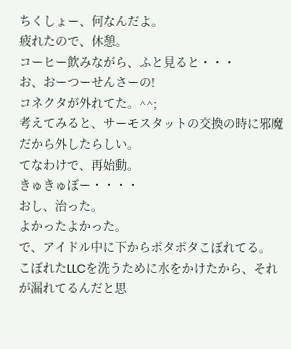ちくしょー、何なんだよ。
疲れたので、休憩。
コーヒー飲みながら、ふと見ると・・・
お、おーつーせんさーの!
コネクタが外れてた。^^;
考えてみると、サーモスタットの交換の時に邪魔だから外したらしい。
てなわけで、再始動。
きゅきゅぼー・・・・
おし、治った。
よかったよかった。
で、アイドル中に下からポタポタこぼれてる。
こぼれたLLCを洗うために水をかけたから、それが漏れてるんだと思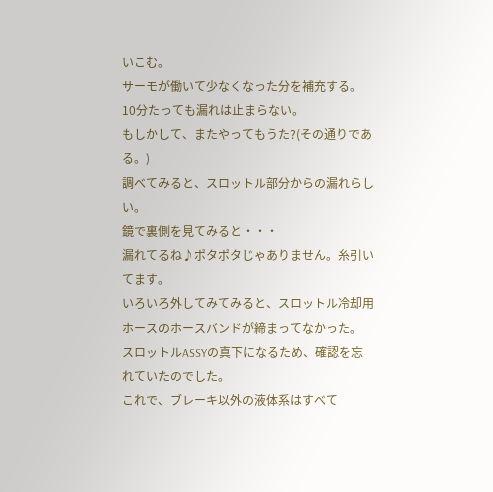いこむ。
サーモが働いて少なくなった分を補充する。
10分たっても漏れは止まらない。
もしかして、またやってもうた?(その通りである。)
調べてみると、スロットル部分からの漏れらしい。
鏡で裏側を見てみると・・・
漏れてるね♪ポタポタじゃありません。糸引いてます。
いろいろ外してみてみると、スロットル冷却用ホースのホースバンドが締まってなかった。
スロットルASSYの真下になるため、確認を忘れていたのでした。
これで、ブレーキ以外の液体系はすべて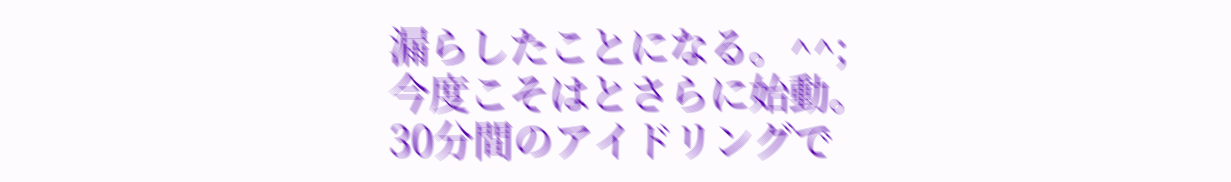漏らしたことになる。^^;
今度こそはとさらに始動。
30分間のアイドリングで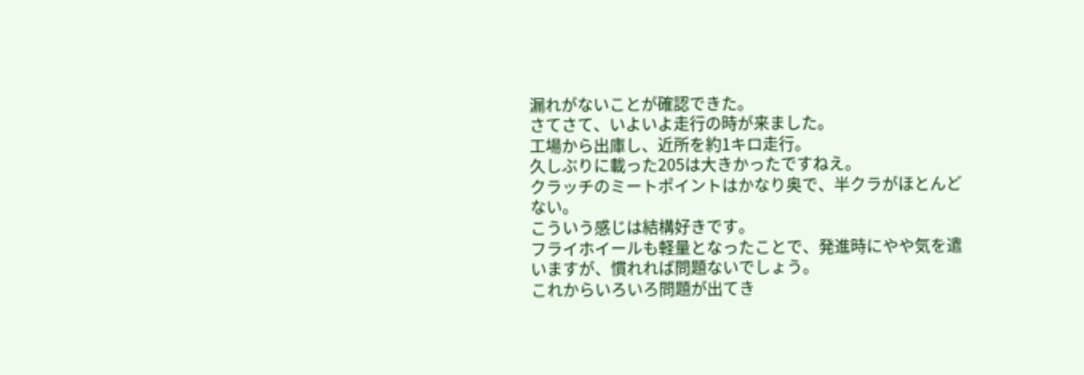漏れがないことが確認できた。
さてさて、いよいよ走行の時が来ました。
工場から出庫し、近所を約1キロ走行。
久しぶりに載った205は大きかったですねえ。
クラッチのミートポイントはかなり奥で、半クラがほとんどない。
こういう感じは結構好きです。
フライホイールも軽量となったことで、発進時にやや気を遣いますが、慣れれば問題ないでしょう。
これからいろいろ問題が出てき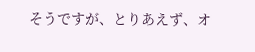そうですが、とりあえず、オ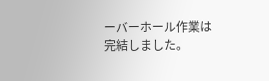ーバーホール作業は完結しました。